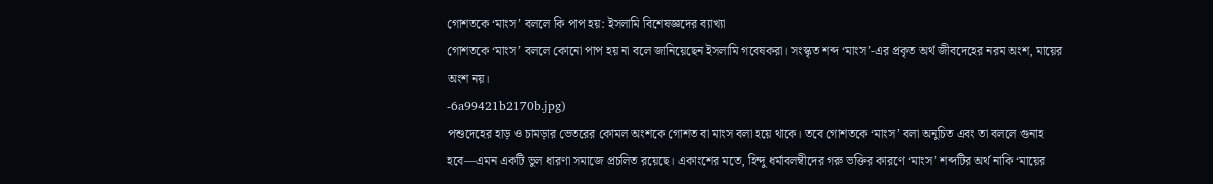গোশতকে ‘মাংস’ বললে কি পাপ হয়: ইসলামি বিশেষজ্ঞদের ব্যাখ্যা
গোশতকে ‘মাংস’ বললে কোনো পাপ হয় না বলে জানিয়েছেন ইসলামি গবেষকরা। সংস্কৃত শব্দ ‘মাংস’-এর প্রকৃত অর্থ জীবদেহের নরম অংশ, মায়ের অংশ নয়।
-6a99421b2170b.jpg)
পশুদেহের হাড় ও চামড়ার ভেতরের কোমল অংশকে গোশত বা মাংস বলা হয়ে থাকে। তবে গোশতকে ‘মাংস’ বলা অনুচিত এবং তা বললে গুনাহ হবে—এমন একটি ভুল ধারণা সমাজে প্রচলিত রয়েছে। একাংশের মতে, হিন্দু ধর্মাবলম্বীদের গরু ভক্তির কারণে ‘মাংস’ শব্দটির অর্থ নাকি ‘মায়ের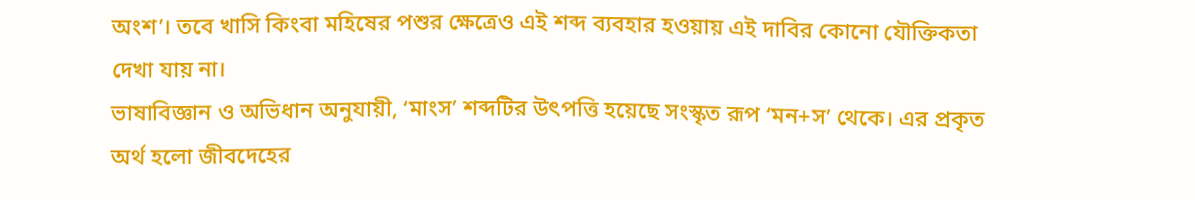অংশ’। তবে খাসি কিংবা মহিষের পশুর ক্ষেত্রেও এই শব্দ ব্যবহার হওয়ায় এই দাবির কোনো যৌক্তিকতা দেখা যায় না।
ভাষাবিজ্ঞান ও অভিধান অনুযায়ী, ‘মাংস’ শব্দটির উৎপত্তি হয়েছে সংস্কৃত রূপ ‘মন+স’ থেকে। এর প্রকৃত অর্থ হলো জীবদেহের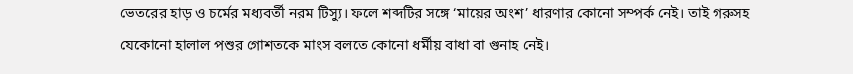ভেতরের হাড় ও চর্মের মধ্যবর্তী নরম টিস্যু। ফলে শব্দটির সঙ্গে ‘মায়ের অংশ’ ধারণার কোনো সম্পর্ক নেই। তাই গরুসহ যেকোনো হালাল পশুর গোশতকে মাংস বলতে কোনো ধর্মীয় বাধা বা গুনাহ নেই।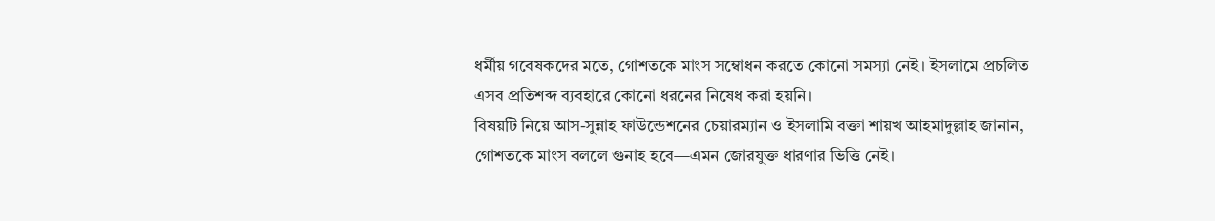ধর্মীয় গবেষকদের মতে, গোশতকে মাংস সম্বোধন করতে কোনো সমস্যা নেই। ইসলামে প্রচলিত এসব প্রতিশব্দ ব্যবহারে কোনো ধরনের নিষেধ করা হয়নি।
বিষয়টি নিয়ে আস-সুন্নাহ ফাউন্ডেশনের চেয়ারম্যান ও ইসলামি বক্তা শায়খ আহমাদুল্লাহ জানান, গোশতকে মাংস বললে গুনাহ হবে—এমন জোরযুক্ত ধারণার ভিত্তি নেই।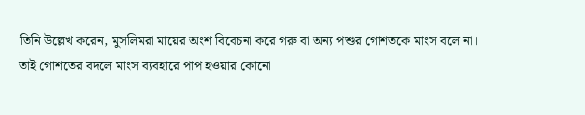তিনি উল্লেখ করেন, মুসলিমরা মায়ের অংশ বিবেচনা করে গরু বা অন্য পশুর গোশতকে মাংস বলে না। তাই গোশতের বদলে মাংস ব্যবহারে পাপ হওয়ার কোনো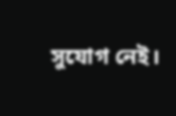সুযোগ নেই।